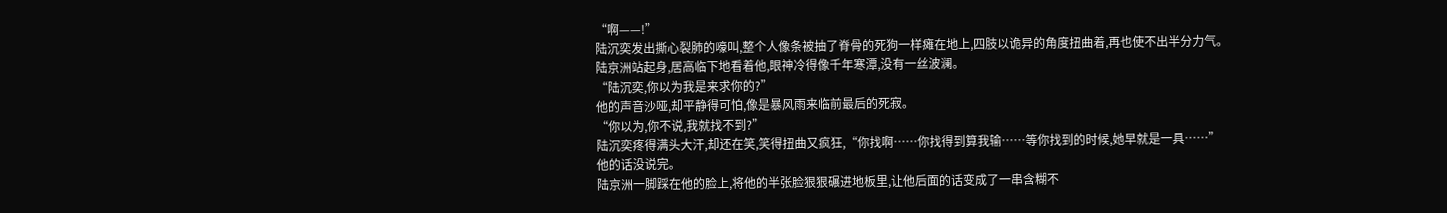“啊——!”
陆沉奕发出撕心裂肺的嚎叫,整个人像条被抽了脊骨的死狗一样瘫在地上,四肢以诡异的角度扭曲着,再也使不出半分力气。
陆京洲站起身,居高临下地看着他,眼神冷得像千年寒潭,没有一丝波澜。
“陆沉奕,你以为我是来求你的?”
他的声音沙哑,却平静得可怕,像是暴风雨来临前最后的死寂。
“你以为,你不说,我就找不到?”
陆沉奕疼得满头大汗,却还在笑,笑得扭曲又疯狂,“你找啊……你找得到算我输……等你找到的时候,她早就是一具……”
他的话没说完。
陆京洲一脚踩在他的脸上,将他的半张脸狠狠碾进地板里,让他后面的话变成了一串含糊不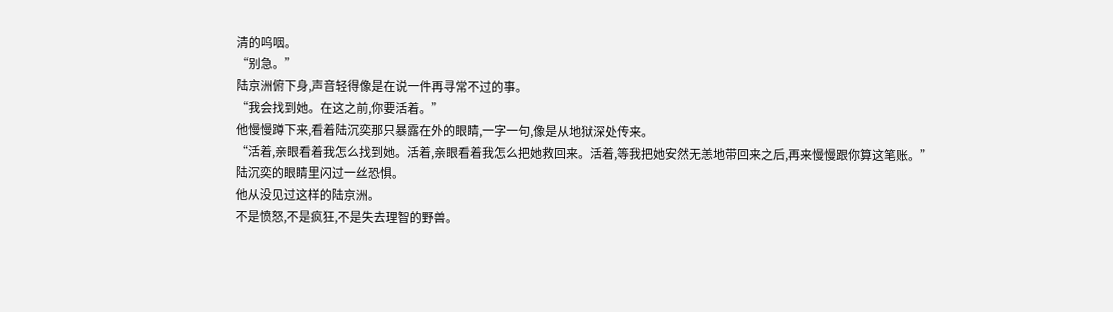清的呜咽。
“别急。”
陆京洲俯下身,声音轻得像是在说一件再寻常不过的事。
“我会找到她。在这之前,你要活着。”
他慢慢蹲下来,看着陆沉奕那只暴露在外的眼睛,一字一句,像是从地狱深处传来。
“活着,亲眼看着我怎么找到她。活着,亲眼看着我怎么把她救回来。活着,等我把她安然无恙地带回来之后,再来慢慢跟你算这笔账。”
陆沉奕的眼睛里闪过一丝恐惧。
他从没见过这样的陆京洲。
不是愤怒,不是疯狂,不是失去理智的野兽。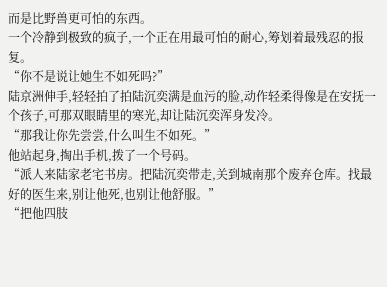而是比野兽更可怕的东西。
一个冷静到极致的疯子,一个正在用最可怕的耐心,筹划着最残忍的报复。
“你不是说让她生不如死吗?”
陆京洲伸手,轻轻拍了拍陆沉奕满是血污的脸,动作轻柔得像是在安抚一个孩子,可那双眼睛里的寒光,却让陆沉奕浑身发冷。
“那我让你先尝尝,什么叫生不如死。”
他站起身,掏出手机,拨了一个号码。
“派人来陆家老宅书房。把陆沉奕带走,关到城南那个废弃仓库。找最好的医生来,别让他死,也别让他舒服。”
“把他四肢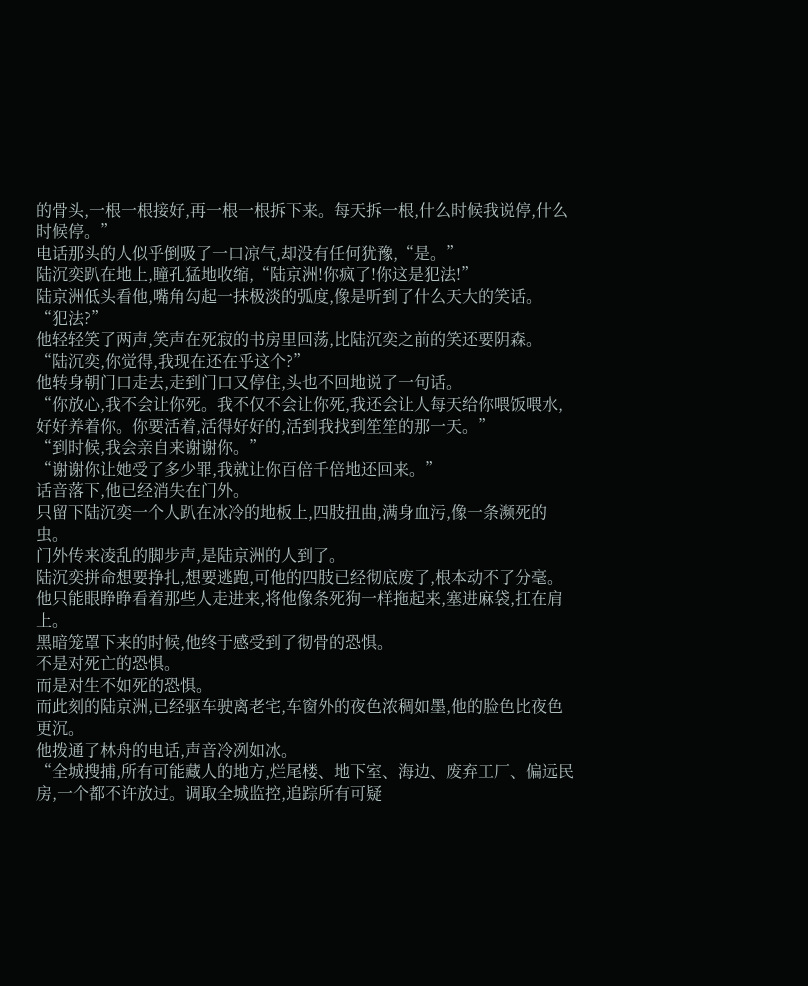的骨头,一根一根接好,再一根一根拆下来。每天拆一根,什么时候我说停,什么时候停。”
电话那头的人似乎倒吸了一口凉气,却没有任何犹豫,“是。”
陆沉奕趴在地上,瞳孔猛地收缩,“陆京洲!你疯了!你这是犯法!”
陆京洲低头看他,嘴角勾起一抹极淡的弧度,像是听到了什么天大的笑话。
“犯法?”
他轻轻笑了两声,笑声在死寂的书房里回荡,比陆沉奕之前的笑还要阴森。
“陆沉奕,你觉得,我现在还在乎这个?”
他转身朝门口走去,走到门口又停住,头也不回地说了一句话。
“你放心,我不会让你死。我不仅不会让你死,我还会让人每天给你喂饭喂水,好好养着你。你要活着,活得好好的,活到我找到笙笙的那一天。”
“到时候,我会亲自来谢谢你。”
“谢谢你让她受了多少罪,我就让你百倍千倍地还回来。”
话音落下,他已经消失在门外。
只留下陆沉奕一个人趴在冰冷的地板上,四肢扭曲,满身血污,像一条濒死的虫。
门外传来凌乱的脚步声,是陆京洲的人到了。
陆沉奕拼命想要挣扎,想要逃跑,可他的四肢已经彻底废了,根本动不了分毫。
他只能眼睁睁看着那些人走进来,将他像条死狗一样拖起来,塞进麻袋,扛在肩上。
黑暗笼罩下来的时候,他终于感受到了彻骨的恐惧。
不是对死亡的恐惧。
而是对生不如死的恐惧。
而此刻的陆京洲,已经驱车驶离老宅,车窗外的夜色浓稠如墨,他的脸色比夜色更沉。
他拨通了林舟的电话,声音冷冽如冰。
“全城搜捕,所有可能藏人的地方,烂尾楼、地下室、海边、废弃工厂、偏远民房,一个都不许放过。调取全城监控,追踪所有可疑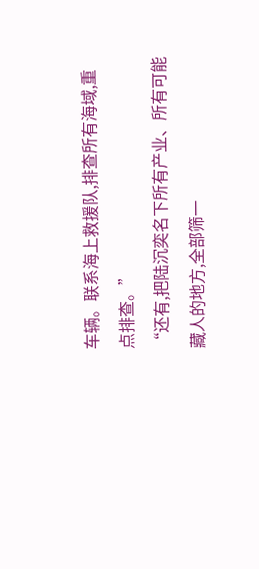车辆。联系海上救援队,排查所有海域,重点排查。”
“还有,把陆沉奕名下所有产业、所有可能藏人的地方,全部筛一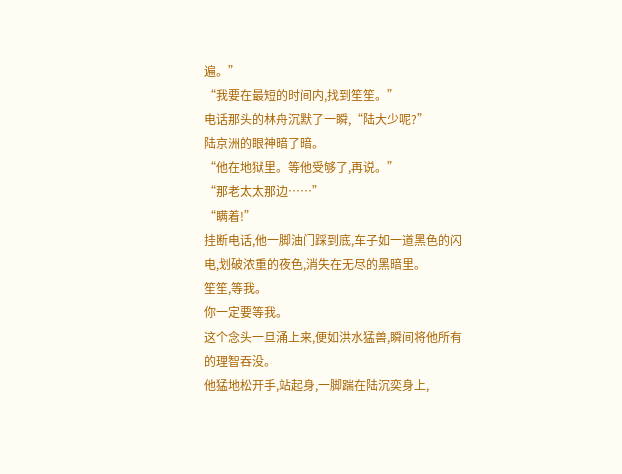遍。”
“我要在最短的时间内,找到笙笙。”
电话那头的林舟沉默了一瞬,“陆大少呢?”
陆京洲的眼神暗了暗。
“他在地狱里。等他受够了,再说。”
“那老太太那边……”
“瞒着!”
挂断电话,他一脚油门踩到底,车子如一道黑色的闪电,划破浓重的夜色,消失在无尽的黑暗里。
笙笙,等我。
你一定要等我。
这个念头一旦涌上来,便如洪水猛兽,瞬间将他所有的理智吞没。
他猛地松开手,站起身,一脚踹在陆沉奕身上,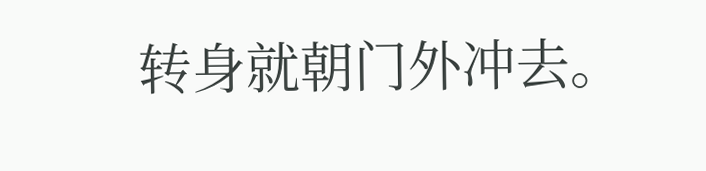转身就朝门外冲去。